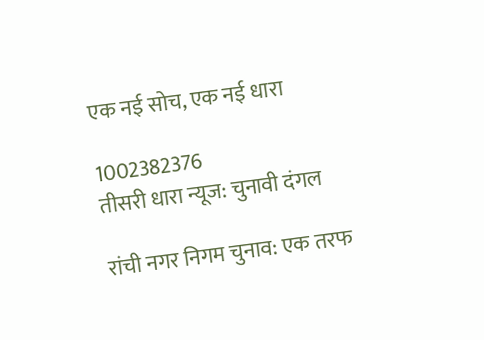एक नई सोच, एक नई धारा

1002382376
तीसरी धारा न्यूज: चुनावी दंगल

रांची नगर निगम चुनाव: एक तरफ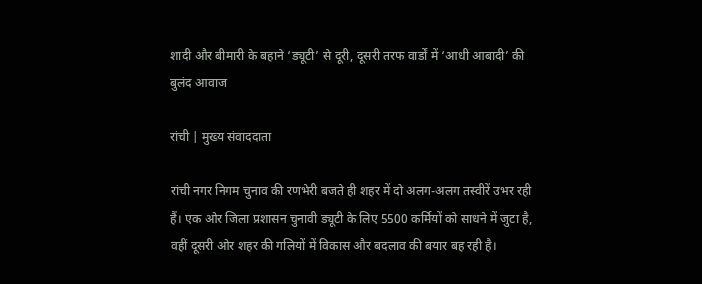शादी और बीमारी के बहाने ‘ड्यूटी’ से दूरी, दूसरी तरफ वार्डों में ‘आधी आबादी’ की बुलंद आवाज

रांची | मुख्य संवाददाता

रांची नगर निगम चुनाव की रणभेरी बजते ही शहर में दो अलग-अलग तस्वीरें उभर रही हैं। एक ओर जिला प्रशासन चुनावी ड्यूटी के लिए 5500 कर्मियों को साधने में जुटा है, वहीं दूसरी ओर शहर की गलियों में विकास और बदलाव की बयार बह रही है।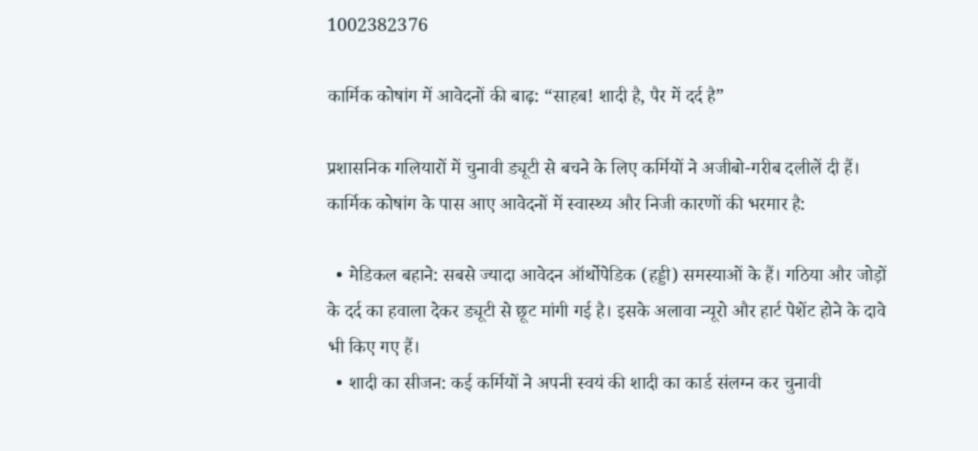1002382376

कार्मिक कोषांग में आवेदनों की बाढ़: “साहब! शादी है, पैर में दर्द है”

प्रशासनिक गलियारों में चुनावी ड्यूटी से बचने के लिए कर्मियों ने अजीबो-गरीब दलीलें दी हैं। कार्मिक कोषांग के पास आए आवेदनों में स्वास्थ्य और निजी कारणों की भरमार है:

  • मेडिकल बहाने: सबसे ज्यादा आवेदन ऑर्थोपेडिक (हड्डी) समस्याओं के हैं। गठिया और जोड़ों के दर्द का हवाला देकर ड्यूटी से छूट मांगी गई है। इसके अलावा न्यूरो और हार्ट पेशेंट होने के दावे भी किए गए हैं।
  • शादी का सीजन: कई कर्मियों ने अपनी स्वयं की शादी का कार्ड संलग्न कर चुनावी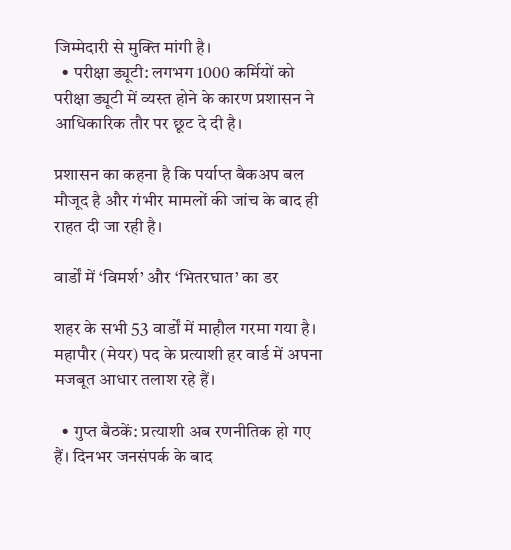जिम्मेदारी से मुक्ति मांगी है।
  • परीक्षा ड्यूटी: लगभग 1000 कर्मियों को परीक्षा ड्यूटी में व्यस्त होने के कारण प्रशासन ने आधिकारिक तौर पर छूट दे दी है।

प्रशासन का कहना है कि पर्याप्त बैकअप बल मौजूद है और गंभीर मामलों की जांच के बाद ही राहत दी जा रही है।

वार्डों में ‘विमर्श’ और ‘भितरघात’ का डर

शहर के सभी 53 वार्डों में माहौल गरमा गया है। महापौर (मेयर) पद के प्रत्याशी हर वार्ड में अपना मजबूत आधार तलाश रहे हैं।

  • गुप्त बैठकें: प्रत्याशी अब रणनीतिक हो गए हैं। दिनभर जनसंपर्क के बाद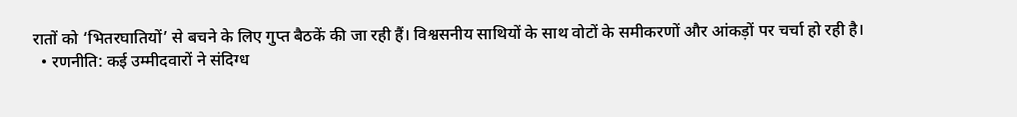रातों को ‘भितरघातियों’ से बचने के लिए गुप्त बैठकें की जा रही हैं। विश्वसनीय साथियों के साथ वोटों के समीकरणों और आंकड़ों पर चर्चा हो रही है।
  • रणनीति: कई उम्मीदवारों ने संदिग्ध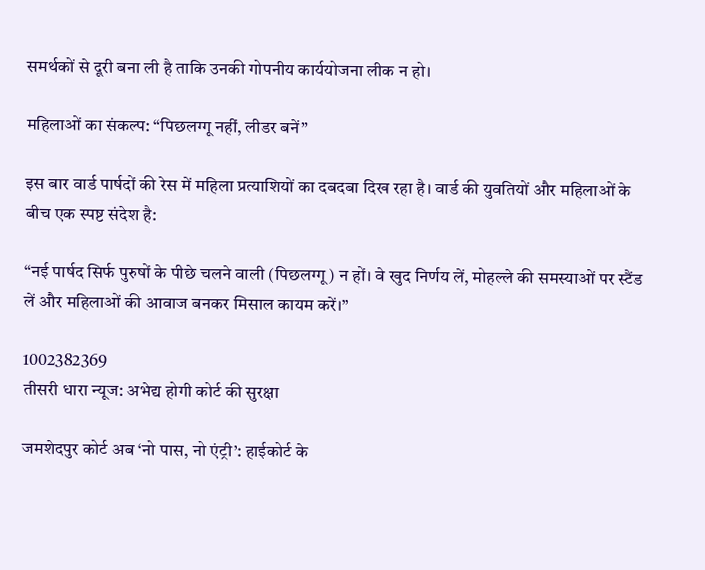समर्थकों से दूरी बना ली है ताकि उनकी गोपनीय कार्ययोजना लीक न हो।

महिलाओं का संकल्प: “पिछलग्गू नहीं, लीडर बनें”

इस बार वार्ड पार्षदों की रेस में महिला प्रत्याशियों का दबदबा दिख रहा है। वार्ड की युवतियों और महिलाओं के बीच एक स्पष्ट संदेश है:

“नई पार्षद सिर्फ पुरुषों के पीछे चलने वाली (पिछलग्गू) न हों। वे खुद निर्णय लें, मोहल्ले की समस्याओं पर स्टैंड लें और महिलाओं की आवाज बनकर मिसाल कायम करें।”

1002382369
तीसरी धारा न्यूज: अभेद्य होगी कोर्ट की सुरक्षा

जमशेदपुर कोर्ट अब ‘नो पास, नो एंट्री’: हाईकोर्ट के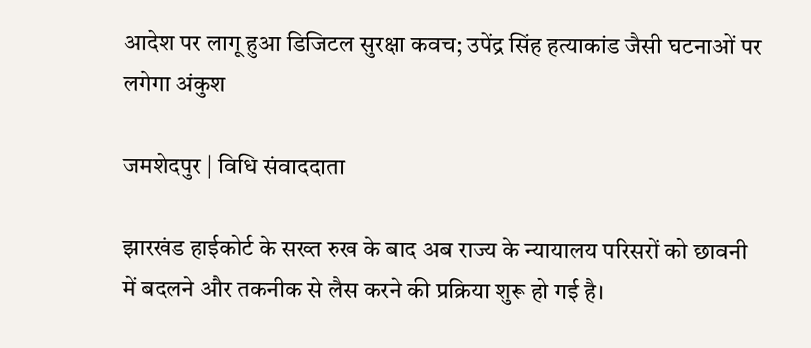आदेश पर लागू हुआ डिजिटल सुरक्षा कवच; उपेंद्र सिंह हत्याकांड जैसी घटनाओं पर लगेगा अंकुश

जमशेदपुर | विधि संवाददाता

झारखंड हाईकोर्ट के सख्त रुख के बाद अब राज्य के न्यायालय परिसरों को छावनी में बदलने और तकनीक से लैस करने की प्रक्रिया शुरू हो गई है।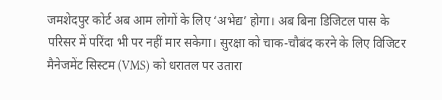जमशेदपुर कोर्ट अब आम लोगों के लिए ‘अभेद्य’ होगा। अब बिना डिजिटल पास के परिसर में परिंदा भी पर नहीं मार सकेगा। सुरक्षा को चाक-चौबंद करने के लिए विजिटर मैनेजमेंट सिस्टम (VMS) को धरातल पर उतारा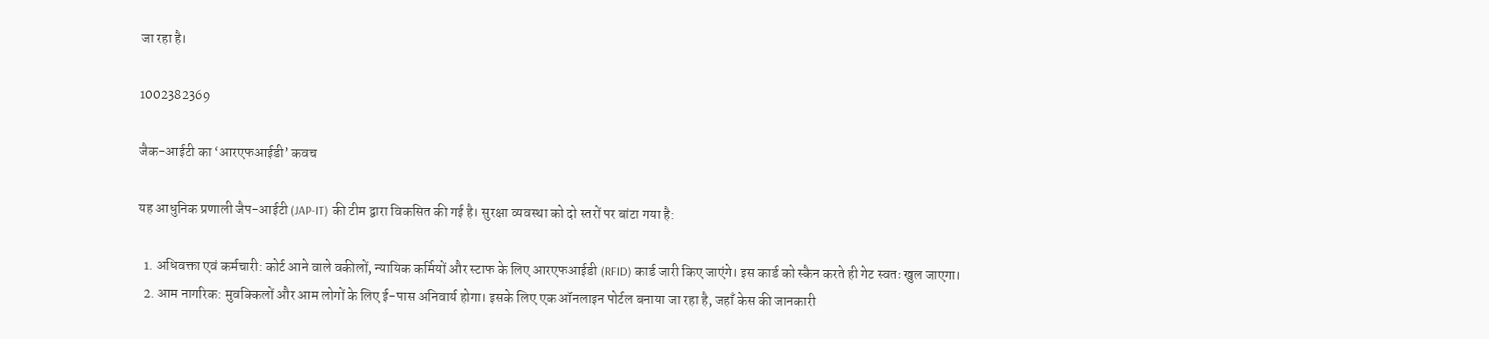जा रहा है।

1002382369

जैक-आईटी का ‘आरएफआईडी’ कवच

यह आधुनिक प्रणाली जैप-आईटी (JAP-IT) की टीम द्वारा विकसित की गई है। सुरक्षा व्यवस्था को दो स्तरों पर बांटा गया है:

  1. अधिवक्ता एवं कर्मचारी: कोर्ट आने वाले वकीलों, न्यायिक कर्मियों और स्टाफ के लिए आरएफआईडी (RFID) कार्ड जारी किए जाएंगे। इस कार्ड को स्कैन करते ही गेट स्वतः खुल जाएगा।
  2. आम नागरिक: मुवक्किलों और आम लोगों के लिए ई-पास अनिवार्य होगा। इसके लिए एक ऑनलाइन पोर्टल बनाया जा रहा है, जहाँ केस की जानकारी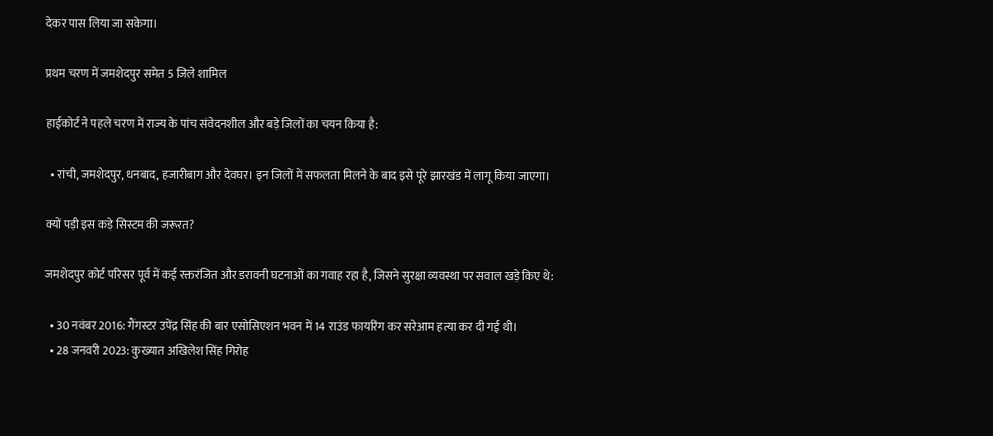देकर पास लिया जा सकेगा।

प्रथम चरण में जमशेदपुर समेत 5 जिले शामिल

हाईकोर्ट ने पहले चरण में राज्य के पांच संवेदनशील और बड़े जिलों का चयन किया है:

  • रांची, जमशेदपुर, धनबाद, हजारीबाग और देवघर। इन जिलों में सफलता मिलने के बाद इसे पूरे झारखंड में लागू किया जाएगा।

क्यों पड़ी इस कड़े सिस्टम की जरूरत?

जमशेदपुर कोर्ट परिसर पूर्व में कई रक्तरंजित और डरावनी घटनाओं का गवाह रहा है, जिसने सुरक्षा व्यवस्था पर सवाल खड़े किए थे:

  • 30 नवंबर 2016: गैंगस्टर उपेंद्र सिंह की बार एसोसिएशन भवन में 14 राउंड फायरिंग कर सरेआम हत्या कर दी गई थी।
  • 28 जनवरी 2023: कुख्यात अखिलेश सिंह गिरोह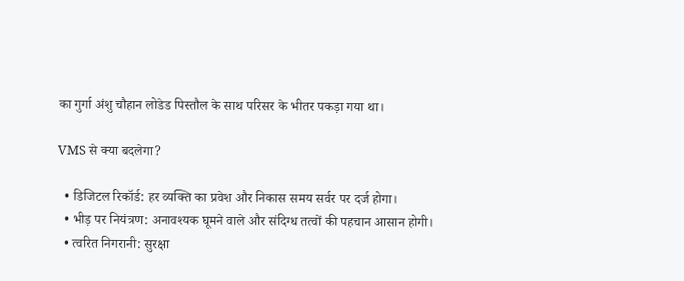का गुर्गा अंशु चौहान लोडेड पिस्तौल के साथ परिसर के भीतर पकड़ा गया था।

VMS से क्या बदलेगा?

  • डिजिटल रिकॉर्ड: हर व्यक्ति का प्रवेश और निकास समय सर्वर पर दर्ज होगा।
  • भीड़ पर नियंत्रण: अनावश्यक घूमने वाले और संदिग्ध तत्वों की पहचान आसान होगी।
  • त्वरित निगरानी: सुरक्षा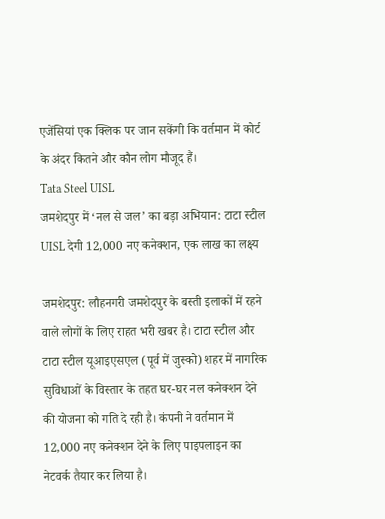एजेंसियां एक क्लिक पर जान सकेंगी कि वर्तमान में कोर्ट के अंदर कितने और कौन लोग मौजूद हैं।
Tata Steel UISL
जमशेदपुर में ‘नल से जल’ का बड़ा अभियान: टाटा स्टील UISL देगी 12,000 नए कनेक्शन, एक लाख का लक्ष्य

जमशेदपुर: लौहनगरी जमशेदपुर के बस्ती इलाकों में रहने वाले लोगों के लिए राहत भरी खबर है। टाटा स्टील और टाटा स्टील यूआइएसएल (पूर्व में जुस्को) शहर में नागरिक सुविधाओं के विस्तार के तहत घर-घर नल कनेक्शन देने की योजना को गति दे रही है। कंपनी ने वर्तमान में 12,000 नए कनेक्शन देने के लिए पाइपलाइन का नेटवर्क तैयार कर लिया है।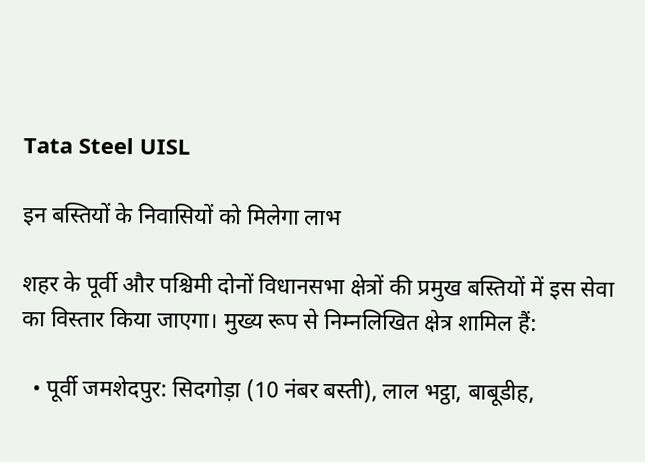Tata Steel UISL

इन बस्तियों के निवासियों को मिलेगा लाभ

शहर के पूर्वी और पश्चिमी दोनों विधानसभा क्षेत्रों की प्रमुख बस्तियों में इस सेवा का विस्तार किया जाएगा। मुख्य रूप से निम्नलिखित क्षेत्र शामिल हैं:

  • पूर्वी जमशेदपुर: सिदगोड़ा (10 नंबर बस्ती), लाल भट्ठा, बाबूडीह,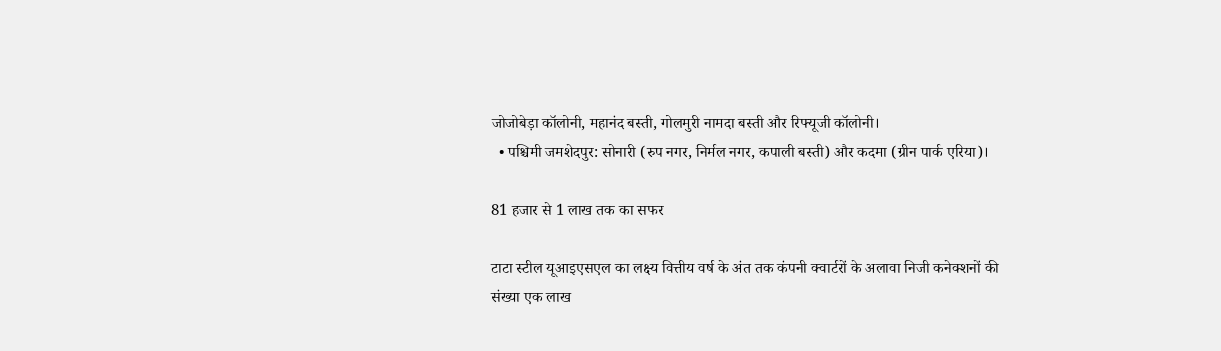जोजोबेड़ा कॉलोनी, महानंद बस्ती, गोलमुरी नामदा बस्ती और रिफ्यूजी कॉलोनी।
  • पश्चिमी जमशेदपुर: सोनारी (रुप नगर, निर्मल नगर, कपाली बस्ती) और कदमा (ग्रीन पार्क एरिया)।

81 हजार से 1 लाख तक का सफर

टाटा स्टील यूआइएसएल का लक्ष्य वित्तीय वर्ष के अंत तक कंपनी क्वार्टरों के अलावा निजी कनेक्शनों की संख्या एक लाख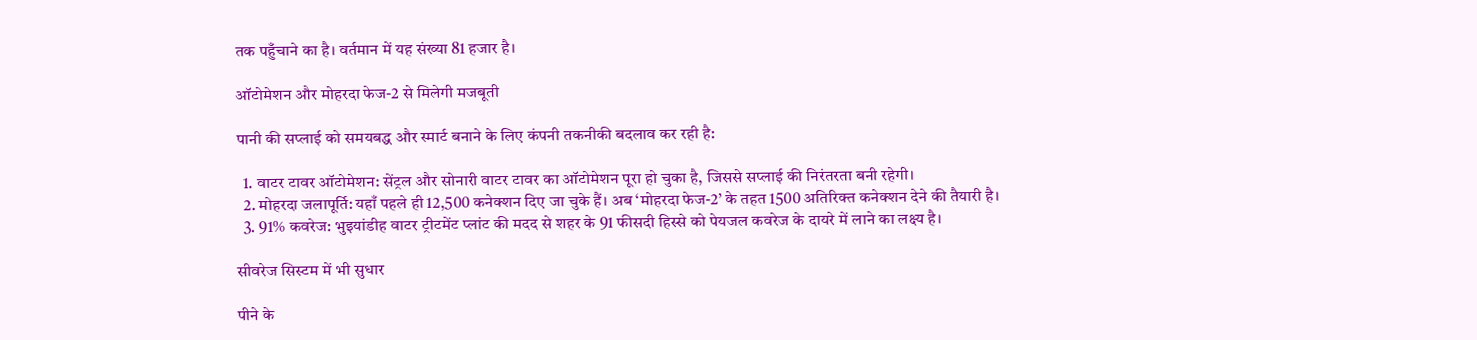तक पहुँचाने का है। वर्तमान में यह संख्या 81 हजार है।

ऑटोमेशन और मोहरदा फेज-2 से मिलेगी मजबूती

पानी की सप्लाई को समयबद्ध और स्मार्ट बनाने के लिए कंपनी तकनीकी बदलाव कर रही है:

  1. वाटर टावर ऑटोमेशन: सेंट्रल और सोनारी वाटर टावर का ऑटोमेशन पूरा हो चुका है, जिससे सप्लाई की निरंतरता बनी रहेगी।
  2. मोहरदा जलापूर्ति: यहाँ पहले ही 12,500 कनेक्शन दिए जा चुके हैं। अब ‘मोहरदा फेज-2’ के तहत 1500 अतिरिक्त कनेक्शन देने की तैयारी है।
  3. 91% कवरेज: भुइयांडीह वाटर ट्रीटमेंट प्लांट की मदद से शहर के 91 फीसदी हिस्से को पेयजल कवरेज के दायरे में लाने का लक्ष्य है।

सीवरेज सिस्टम में भी सुधार

पीने के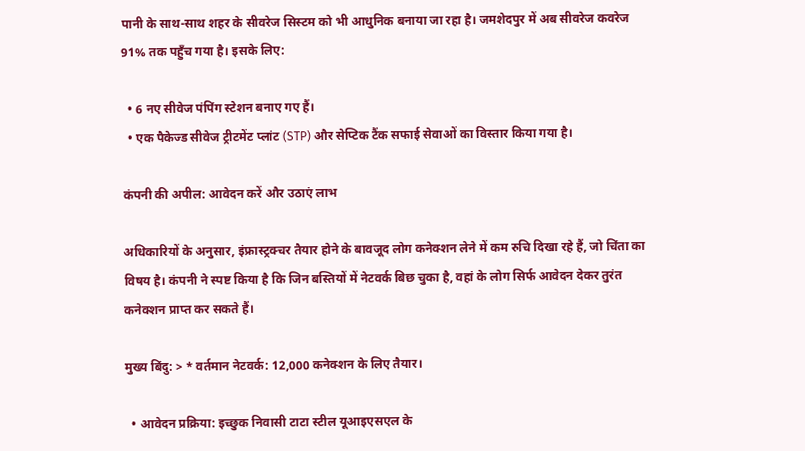पानी के साथ-साथ शहर के सीवरेज सिस्टम को भी आधुनिक बनाया जा रहा है। जमशेदपुर में अब सीवरेज कवरेज 91% तक पहुँच गया है। इसके लिए:

  • 6 नए सीवेज पंपिंग स्टेशन बनाए गए हैं।
  • एक पैकेज्ड सीवेज ट्रीटमेंट प्लांट (STP) और सेप्टिक टैंक सफाई सेवाओं का विस्तार किया गया है।

कंपनी की अपील: आवेदन करें और उठाएं लाभ

अधिकारियों के अनुसार, इंफ्रास्ट्रक्चर तैयार होने के बावजूद लोग कनेक्शन लेने में कम रुचि दिखा रहे हैं, जो चिंता का विषय है। कंपनी ने स्पष्ट किया है कि जिन बस्तियों में नेटवर्क बिछ चुका है, वहां के लोग सिर्फ आवेदन देकर तुरंत कनेक्शन प्राप्त कर सकते हैं।

मुख्य बिंदु: > * वर्तमान नेटवर्क: 12,000 कनेक्शन के लिए तैयार।

  • आवेदन प्रक्रिया: इच्छुक निवासी टाटा स्टील यूआइएसएल के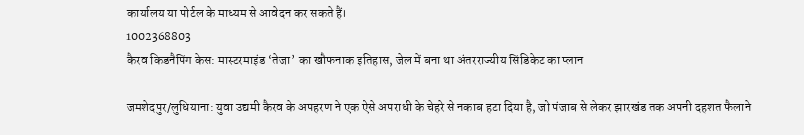कार्यालय या पोर्टल के माध्यम से आवेदन कर सकते हैं।
1002368803
कैरव किडनैपिंग केस: मास्टरमाइंड ‘तेजा’ का खौफनाक इतिहास, जेल में बना था अंतरराज्यीय सिंडिकेट का प्लान

जमशेदपुर/लुधियाना: युवा उद्यमी कैरव के अपहरण ने एक ऐसे अपराधी के चेहरे से नकाब हटा दिया है, जो पंजाब से लेकर झारखंड तक अपनी दहशत फैलाने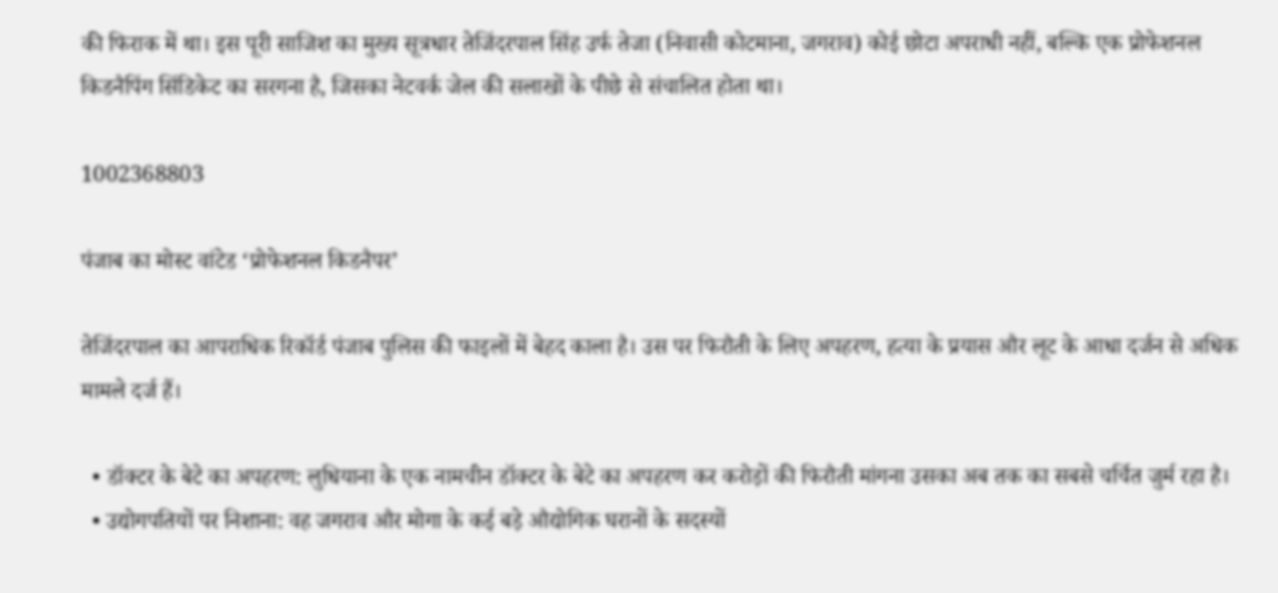की फिराक में था। इस पूरी साजिश का मुख्य सूत्रधार तेजिंदरपाल सिंह उर्फ तेजा (निवासी कोटमाना, जगराव) कोई छोटा अपराधी नहीं, बल्कि एक प्रोफेशनल किडनैपिंग सिंडिकेट का सरगना है, जिसका नेटवर्क जेल की सलाखों के पीछे से संचालित होता था।

1002368803

पंजाब का मोस्ट वांटेड ‘प्रोफेशनल किडनैपर’

तेजिंदरपाल का आपराधिक रिकॉर्ड पंजाब पुलिस की फाइलों में बेहद काला है। उस पर फिरौती के लिए अपहरण, हत्या के प्रयास और लूट के आधा दर्जन से अधिक मामले दर्ज हैं।

  • डॉक्टर के बेटे का अपहरण: लुधियाना के एक नामचीन डॉक्टर के बेटे का अपहरण कर करोड़ों की फिरौती मांगना उसका अब तक का सबसे चर्चित जुर्म रहा है।
  • उद्योगपतियों पर निशाना: वह जगराव और मोगा के कई बड़े औद्योगिक घरानों के सदस्यों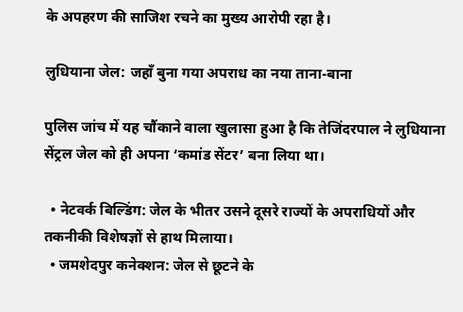के अपहरण की साजिश रचने का मुख्य आरोपी रहा है।

लुधियाना जेल: जहाँ बुना गया अपराध का नया ताना-बाना

पुलिस जांच में यह चौंकाने वाला खुलासा हुआ है कि तेजिंदरपाल ने लुधियाना सेंट्रल जेल को ही अपना ‘कमांड सेंटर’ बना लिया था।

  • नेटवर्क बिल्डिंग: जेल के भीतर उसने दूसरे राज्यों के अपराधियों और तकनीकी विशेषज्ञों से हाथ मिलाया।
  • जमशेदपुर कनेक्शन: जेल से छूटने के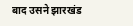बाद उसने झारखंड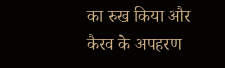का रुख किया और कैरव के अपहरण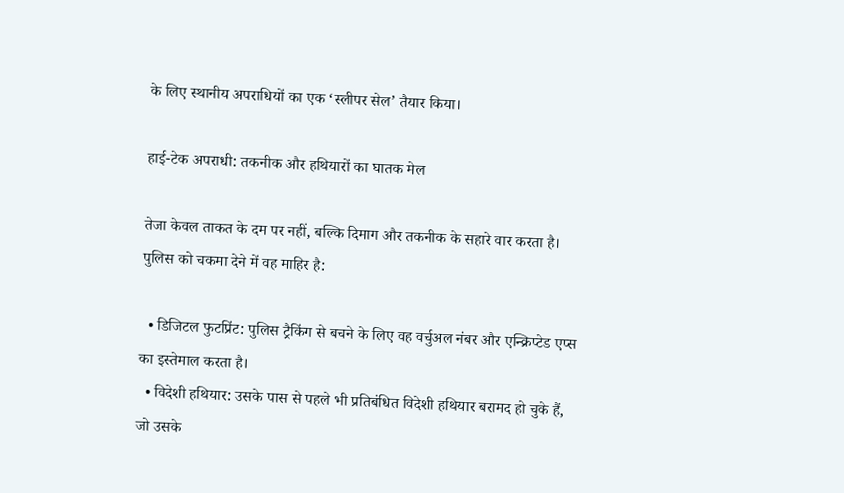के लिए स्थानीय अपराधियों का एक ‘स्लीपर सेल’ तैयार किया।

हाई-टेक अपराधी: तकनीक और हथियारों का घातक मेल

तेजा केवल ताकत के दम पर नहीं, बल्कि दिमाग और तकनीक के सहारे वार करता है। पुलिस को चकमा देने में वह माहिर है:

  • डिजिटल फुटप्रिंट: पुलिस ट्रैकिंग से बचने के लिए वह वर्चुअल नंबर और एन्क्रिप्टेड एप्स का इस्तेमाल करता है।
  • विदेशी हथियार: उसके पास से पहले भी प्रतिबंधित विदेशी हथियार बरामद हो चुके हैं, जो उसके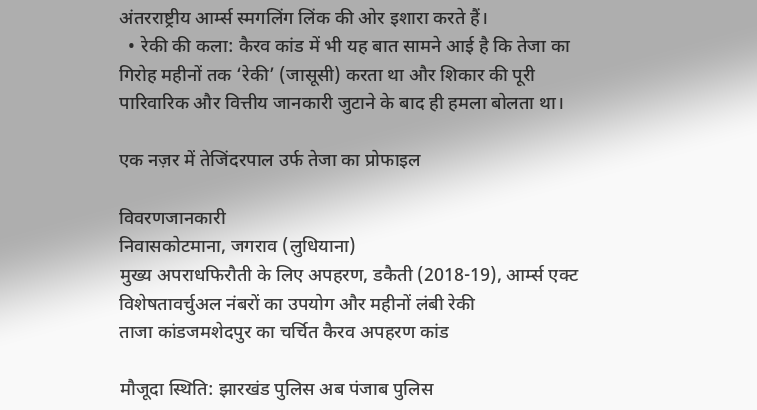अंतरराष्ट्रीय आर्म्स स्मगलिंग लिंक की ओर इशारा करते हैं।
  • रेकी की कला: कैरव कांड में भी यह बात सामने आई है कि तेजा का गिरोह महीनों तक ‘रेकी’ (जासूसी) करता था और शिकार की पूरी पारिवारिक और वित्तीय जानकारी जुटाने के बाद ही हमला बोलता था।

एक नज़र में तेजिंदरपाल उर्फ तेजा का प्रोफाइल

विवरणजानकारी
निवासकोटमाना, जगराव (लुधियाना)
मुख्य अपराधफिरौती के लिए अपहरण, डकैती (2018-19), आर्म्स एक्ट
विशेषतावर्चुअल नंबरों का उपयोग और महीनों लंबी रेकी
ताजा कांडजमशेदपुर का चर्चित कैरव अपहरण कांड

मौजूदा स्थिति: झारखंड पुलिस अब पंजाब पुलिस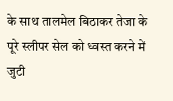के साथ तालमेल बिठाकर तेजा के पूरे स्लीपर सेल को ध्वस्त करने में जुटी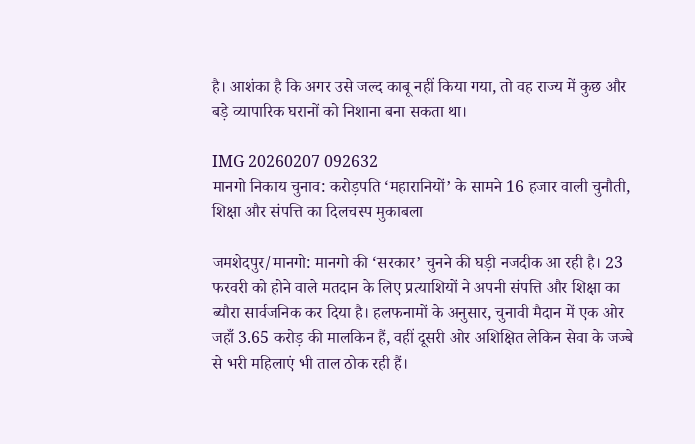है। आशंका है कि अगर उसे जल्द काबू नहीं किया गया, तो वह राज्य में कुछ और बड़े व्यापारिक घरानों को निशाना बना सकता था।

IMG 20260207 092632
मानगो निकाय चुनाव: करोड़पति ‘महारानियों’ के सामने 16 हजार वाली चुनौती, शिक्षा और संपत्ति का दिलचस्प मुकाबला

जमशेदपुर/मानगो: मानगो की ‘सरकार’ चुनने की घड़ी नजदीक आ रही है। 23 फरवरी को होने वाले मतदान के लिए प्रत्याशियों ने अपनी संपत्ति और शिक्षा का ब्यौरा सार्वजनिक कर दिया है। हलफनामों के अनुसार, चुनावी मैदान में एक ओर जहाँ 3.65 करोड़ की मालकिन हैं, वहीं दूसरी ओर अशिक्षित लेकिन सेवा के जज्बे से भरी महिलाएं भी ताल ठोक रही हैं।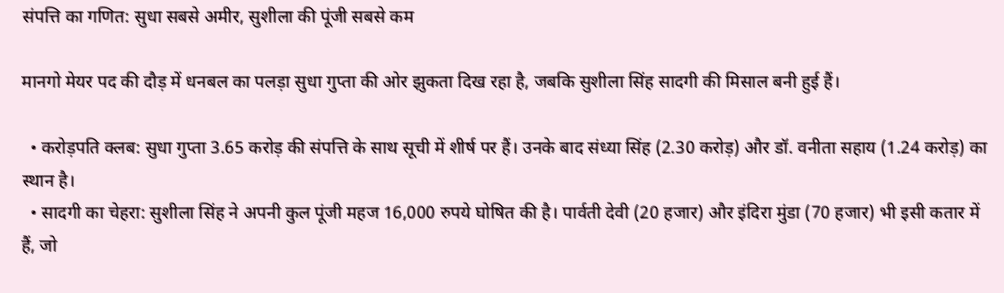संपत्ति का गणित: सुधा सबसे अमीर, सुशीला की पूंजी सबसे कम

मानगो मेयर पद की दौड़ में धनबल का पलड़ा सुधा गुप्ता की ओर झुकता दिख रहा है, जबकि सुशीला सिंह सादगी की मिसाल बनी हुई हैं।

  • करोड़पति क्लब: सुधा गुप्ता 3.65 करोड़ की संपत्ति के साथ सूची में शीर्ष पर हैं। उनके बाद संध्या सिंह (2.30 करोड़) और डॉ. वनीता सहाय (1.24 करोड़) का स्थान है।
  • सादगी का चेहरा: सुशीला सिंह ने अपनी कुल पूंजी महज 16,000 रुपये घोषित की है। पार्वती देवी (20 हजार) और इंदिरा मुंडा (70 हजार) भी इसी कतार में हैं, जो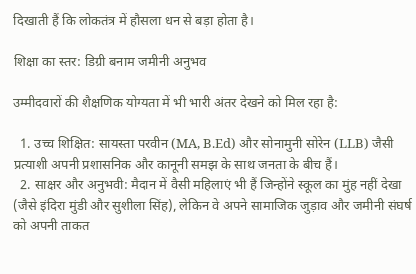दिखाती हैं कि लोकतंत्र में हौसला धन से बड़ा होता है।

शिक्षा का स्तर: डिग्री बनाम जमीनी अनुभव

उम्मीदवारों की शैक्षणिक योग्यता में भी भारी अंतर देखने को मिल रहा है:

  1. उच्च शिक्षित: सायस्ता परवीन (MA, B.Ed) और सोनामुनी सोरेन (LLB) जैसी प्रत्याशी अपनी प्रशासनिक और कानूनी समझ के साथ जनता के बीच हैं।
  2. साक्षर और अनुभवी: मैदान में वैसी महिलाएं भी हैं जिन्होंने स्कूल का मुंह नहीं देखा (जैसे इंदिरा मुंडी और सुशीला सिंह), लेकिन वे अपने सामाजिक जुड़ाव और जमीनी संघर्ष को अपनी ताकत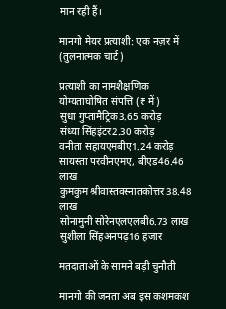मान रही हैं।

मानगो मेयर प्रत्याशी: एक नज़र में (तुलनात्मक चार्ट)

प्रत्याशी का नामशैक्षणिक योग्यताघोषित संपत्ति (₹ में)
सुधा गुप्तामैट्रिक3.65 करोड़
संध्या सिंहइंटर2.30 करोड़
वनीता सहायएमबीए1.24 करोड़
सायस्ता परवीनएमए, बीएड46.46 लाख
कुमकुम श्रीवास्तवस्नातकोत्तर38.48 लाख
सोनामुनी सोरेनएलएलबी6.73 लाख
सुशीला सिंहअनपढ़16 हजार

मतदाताओं के सामने बड़ी चुनौती

मानगो की जनता अब इस कशमकश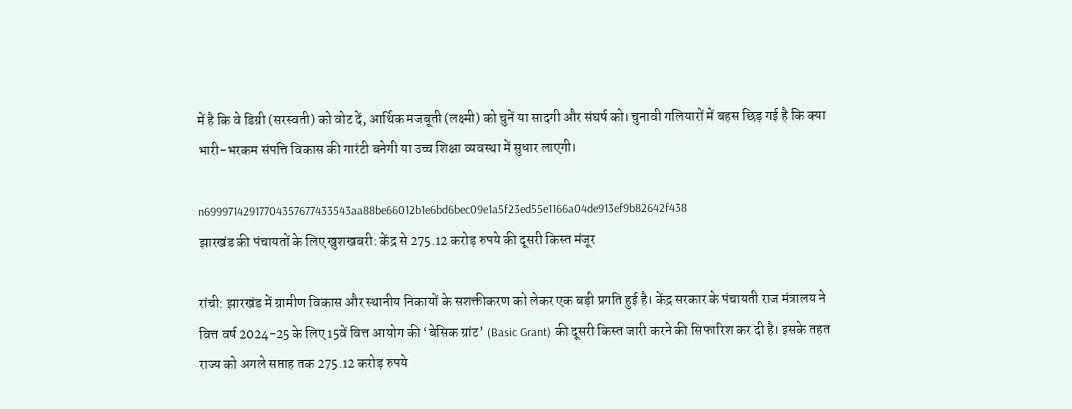में है कि वे डिग्री (सरस्वती) को वोट दें, आर्थिक मजबूती (लक्ष्मी) को चुनें या सादगी और संघर्ष को। चुनावी गलियारों में बहस छिड़ गई है कि क्या भारी-भरकम संपत्ति विकास की गारंटी बनेगी या उच्च शिक्षा व्यवस्था में सुधार लाएगी।

n69997142917704357677433543aa88be66012b1e6bd6bec09e1a5f23ed55e1166a04de913ef9b82642f438
झारखंड की पंचायतों के लिए खुशखबरी: केंद्र से 275.12 करोड़ रुपये की दूसरी किस्त मंजूर

रांची: झारखंड में ग्रामीण विकास और स्थानीय निकायों के सशक्तीकरण को लेकर एक बड़ी प्रगति हुई है। केंद्र सरकार के पंचायती राज मंत्रालय ने वित्त वर्ष 2024-25 के लिए 15वें वित्त आयोग की ‘बेसिक ग्रांट’ (Basic Grant) की दूसरी किस्त जारी करने की सिफारिश कर दी है। इसके तहत राज्य को अगले सप्ताह तक 275.12 करोड़ रुपये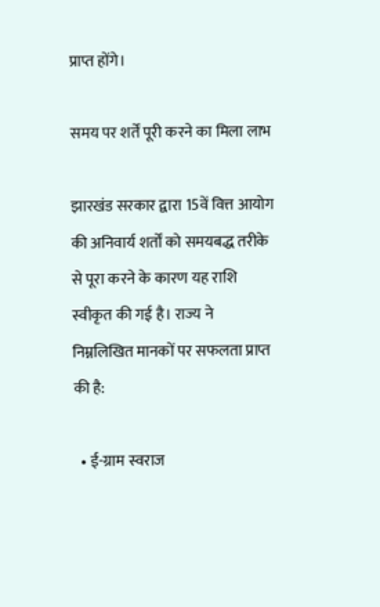प्राप्त होंगे।

समय पर शर्तें पूरी करने का मिला लाभ

झारखंड सरकार द्वारा 15वें वित्त आयोग की अनिवार्य शर्तों को समयबद्ध तरीके से पूरा करने के कारण यह राशि स्वीकृत की गई है। राज्य ने निम्नलिखित मानकों पर सफलता प्राप्त की है:

  • ई-ग्राम स्वराज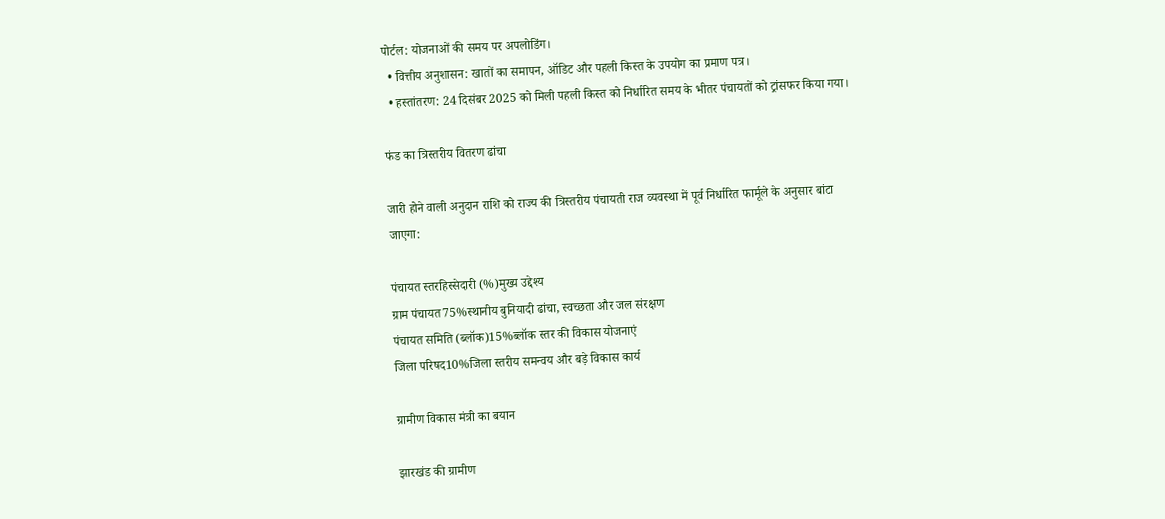पोर्टल: योजनाओं की समय पर अपलोडिंग।
  • वित्तीय अनुशासन: खातों का समापन, ऑडिट और पहली किस्त के उपयोग का प्रमाण पत्र।
  • हस्तांतरण: 24 दिसंबर 2025 को मिली पहली किस्त को निर्धारित समय के भीतर पंचायतों को ट्रांसफर किया गया।

फंड का त्रिस्तरीय वितरण ढांचा

जारी होने वाली अनुदान राशि को राज्य की त्रिस्तरीय पंचायती राज व्यवस्था में पूर्व निर्धारित फार्मूले के अनुसार बांटा जाएगा:

पंचायत स्तरहिस्सेदारी (%)मुख्य उद्देश्य
ग्राम पंचायत75%स्थानीय बुनियादी ढांचा, स्वच्छता और जल संरक्षण
पंचायत समिति (ब्लॉक)15%ब्लॉक स्तर की विकास योजनाएं
जिला परिषद10%जिला स्तरीय समन्वय और बड़े विकास कार्य

ग्रामीण विकास मंत्री का बयान

झारखंड की ग्रामीण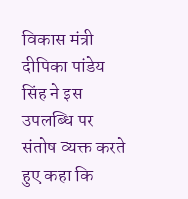विकास मंत्री दीपिका पांडेय सिंह ने इस उपलब्धि पर संतोष व्यक्त करते हुए कहा कि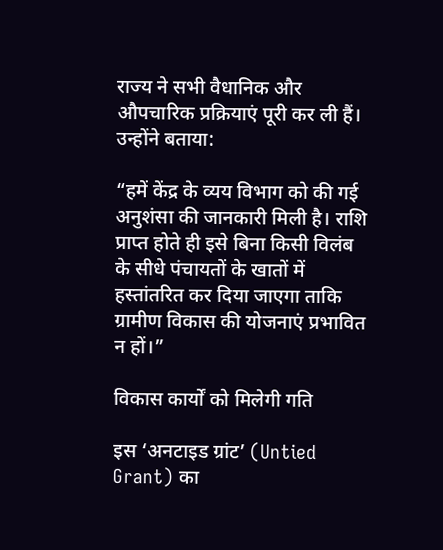राज्य ने सभी वैधानिक और औपचारिक प्रक्रियाएं पूरी कर ली हैं। उन्होंने बताया:

“हमें केंद्र के व्यय विभाग को की गई अनुशंसा की जानकारी मिली है। राशि प्राप्त होते ही इसे बिना किसी विलंब के सीधे पंचायतों के खातों में हस्तांतरित कर दिया जाएगा ताकि ग्रामीण विकास की योजनाएं प्रभावित न हों।”

विकास कार्यों को मिलेगी गति

इस ‘अनटाइड ग्रांट’ (Untied Grant) का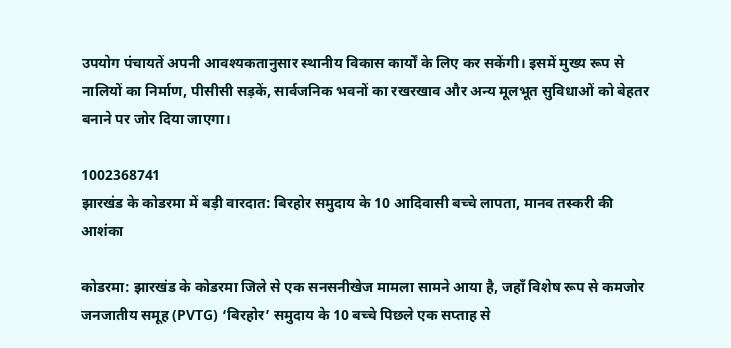उपयोग पंचायतें अपनी आवश्यकतानुसार स्थानीय विकास कार्यों के लिए कर सकेंगी। इसमें मुख्य रूप से नालियों का निर्माण, पीसीसी सड़कें, सार्वजनिक भवनों का रखरखाव और अन्य मूलभूत सुविधाओं को बेहतर बनाने पर जोर दिया जाएगा।

1002368741
झारखंड के कोडरमा में बड़ी वारदात: बिरहोर समुदाय के 10 आदिवासी बच्चे लापता, मानव तस्करी की आशंका

कोडरमा: झारखंड के कोडरमा जिले से एक सनसनीखेज मामला सामने आया है, जहाँ विशेष रूप से कमजोर जनजातीय समूह (PVTG) ‘बिरहोर’ समुदाय के 10 बच्चे पिछले एक सप्ताह से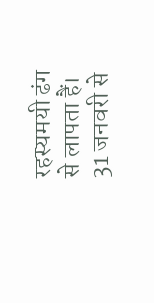रहस्यमयी ढंग से लापता हैं। 31 जनवरी से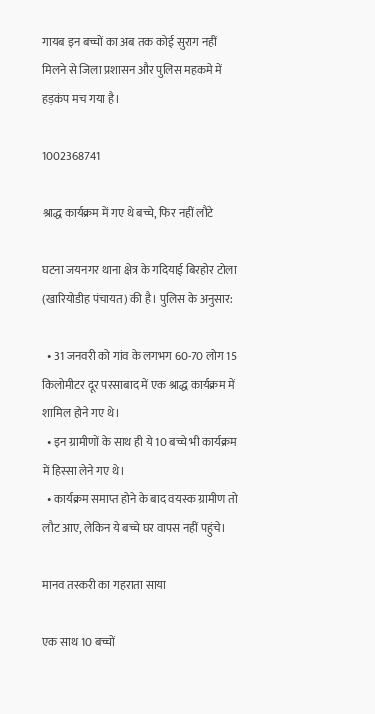गायब इन बच्चों का अब तक कोई सुराग नहीं मिलने से जिला प्रशासन और पुलिस महकमे में हड़कंप मच गया है।

1002368741

श्राद्ध कार्यक्रम में गए थे बच्चे, फिर नहीं लौटे

घटना जयनगर थाना क्षेत्र के गदियाई बिरहोर टोला (खारियोडीह पंचायत) की है। पुलिस के अनुसार:

  • 31 जनवरी को गांव के लगभग 60-70 लोग 15 किलोमीटर दूर परसाबाद में एक श्राद्ध कार्यक्रम में शामिल होने गए थे।
  • इन ग्रामीणों के साथ ही ये 10 बच्चे भी कार्यक्रम में हिस्सा लेने गए थे।
  • कार्यक्रम समाप्त होने के बाद वयस्क ग्रामीण तो लौट आए, लेकिन ये बच्चे घर वापस नहीं पहुंचे।

मानव तस्करी का गहराता साया

एक साथ 10 बच्चों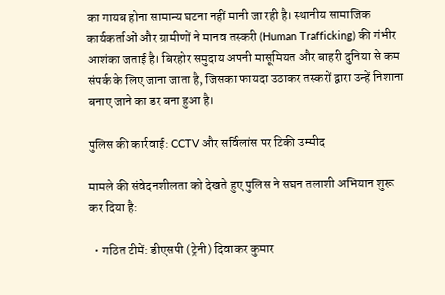का गायब होना सामान्य घटना नहीं मानी जा रही है। स्थानीय सामाजिक कार्यकर्ताओं और ग्रामीणों ने मानव तस्करी (Human Trafficking) की गंभीर आशंका जताई है। बिरहोर समुदाय अपनी मासूमियत और बाहरी दुनिया से कम संपर्क के लिए जाना जाता है, जिसका फायदा उठाकर तस्करों द्वारा उन्हें निशाना बनाए जाने का डर बना हुआ है।

पुलिस की कार्रवाई: CCTV और सर्विलांस पर टिकी उम्मीद

मामले की संवेदनशीलता को देखते हुए पुलिस ने सघन तलाशी अभियान शुरू कर दिया है:

  • गठित टीमें: डीएसपी (ट्रेनी) दिवाकर कुमार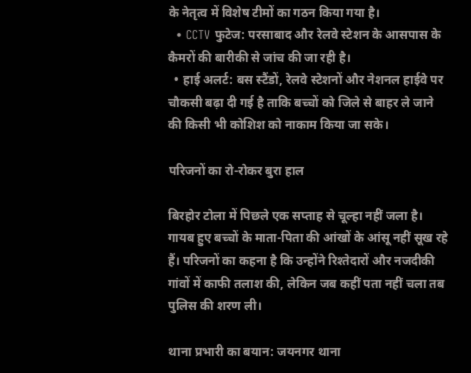के नेतृत्व में विशेष टीमों का गठन किया गया है।
  • CCTV फुटेज: परसाबाद और रेलवे स्टेशन के आसपास के कैमरों की बारीकी से जांच की जा रही है।
  • हाई अलर्ट: बस स्टैंडों, रेलवे स्टेशनों और नेशनल हाईवे पर चौकसी बढ़ा दी गई है ताकि बच्चों को जिले से बाहर ले जाने की किसी भी कोशिश को नाकाम किया जा सके।

परिजनों का रो-रोकर बुरा हाल

बिरहोर टोला में पिछले एक सप्ताह से चूल्हा नहीं जला है। गायब हुए बच्चों के माता-पिता की आंखों के आंसू नहीं सूख रहे हैं। परिजनों का कहना है कि उन्होंने रिश्तेदारों और नजदीकी गांवों में काफी तलाश की, लेकिन जब कहीं पता नहीं चला तब पुलिस की शरण ली।

थाना प्रभारी का बयान: जयनगर थाना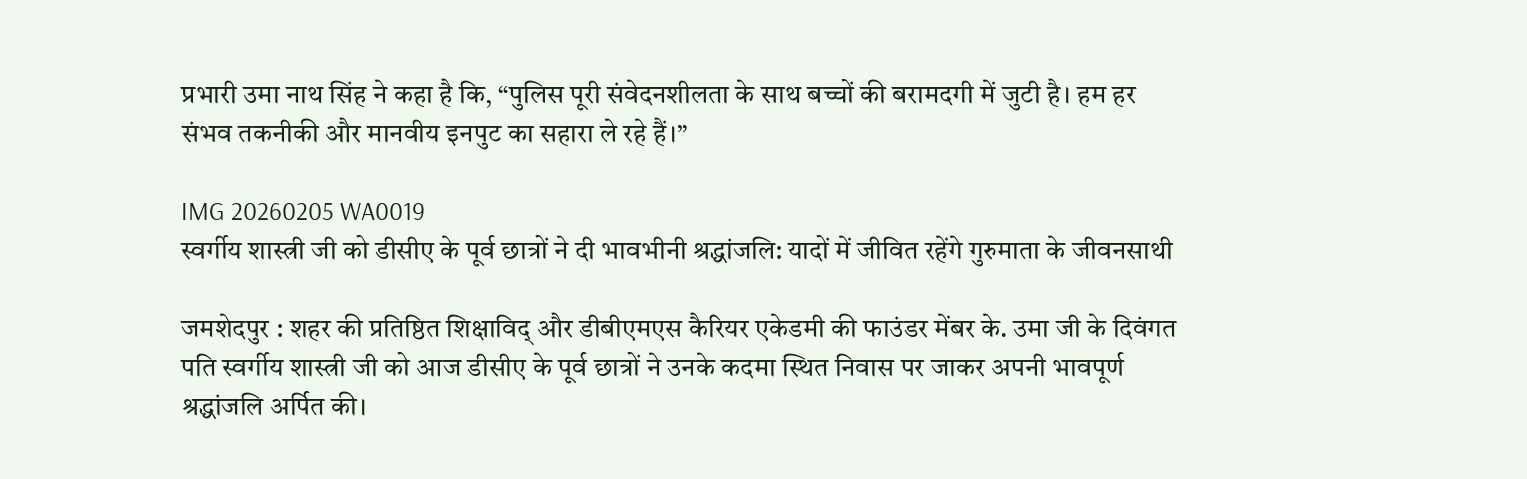प्रभारी उमा नाथ सिंह ने कहा है कि, “पुलिस पूरी संवेदनशीलता के साथ बच्चों की बरामदगी में जुटी है। हम हर संभव तकनीकी और मानवीय इनपुट का सहारा ले रहे हैं।”

IMG 20260205 WA0019
स्वर्गीय शास्त्री जी को डीसीए के पूर्व छात्रों ने दी भावभीनी श्रद्धांजलि: यादों में जीवित रहेंगे गुरुमाता के जीवनसाथी

जमशेदपुर : शहर की प्रतिष्ठित शिक्षाविद् और डीबीएमएस कैरियर एकेडमी की फाउंडर मेंबर के. उमा जी के दिवंगत पति स्वर्गीय शास्त्री जी को आज डीसीए के पूर्व छात्रों ने उनके कदमा स्थित निवास पर जाकर अपनी भावपूर्ण श्रद्धांजलि अर्पित की।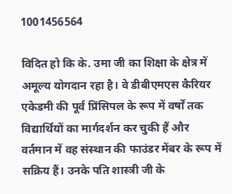1001456564

विदित हो कि के. उमा जी का शिक्षा के क्षेत्र में अमूल्य योगदान रहा है। वे डीबीएमएस कैरियर एकेडमी की पूर्व प्रिंसिपल के रूप में वर्षों तक विद्यार्थियों का मार्गदर्शन कर चुकी हैं और वर्तमान में वह संस्थान की फाउंडर मेंबर के रूप में सक्रिय हैं। उनके पति शास्त्री जी के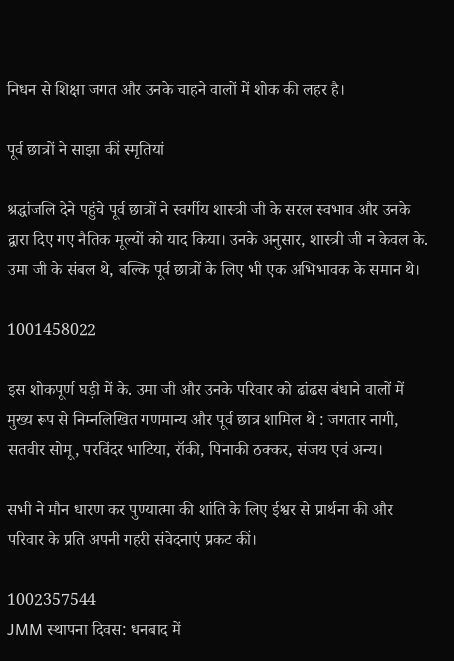निधन से शिक्षा जगत और उनके चाहने वालों में शोक की लहर है।

पूर्व छात्रों ने साझा कीं स्मृतियां

श्रद्धांजलि देने पहुंचे पूर्व छात्रों ने स्वर्गीय शास्त्री जी के सरल स्वभाव और उनके द्वारा दिए गए नैतिक मूल्यों को याद किया। उनके अनुसार, शास्त्री जी न केवल के. उमा जी के संबल थे, बल्कि पूर्व छात्रों के लिए भी एक अभिभावक के समान थे।

1001458022

इस शोकपूर्ण घड़ी में के. उमा जी और उनके परिवार को ढांढस बंधाने वालों में मुख्य रूप से निम्नलिखित गणमान्य और पूर्व छात्र शामिल थे : जगतार नागी, सतवीर सोमू, परविंदर भाटिया, रॉकी, पिनाकी ठक्कर, संजय एवं अन्य।

सभी ने मौन धारण कर पुण्यात्मा की शांति के लिए ईश्वर से प्रार्थना की और परिवार के प्रति अपनी गहरी संवेदनाएं प्रकट कीं।

1002357544
JMM स्थापना दिवस: धनबाद में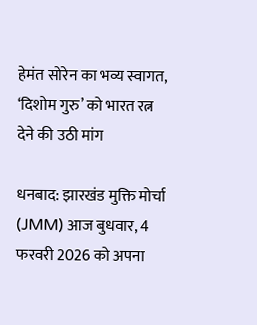हेमंत सोरेन का भव्य स्वागत, ‘दिशोम गुरु’ को भारत रत्न देने की उठी मांग

धनबाद: झारखंड मुक्ति मोर्चा (JMM) आज बुधवार, 4 फरवरी 2026 को अपना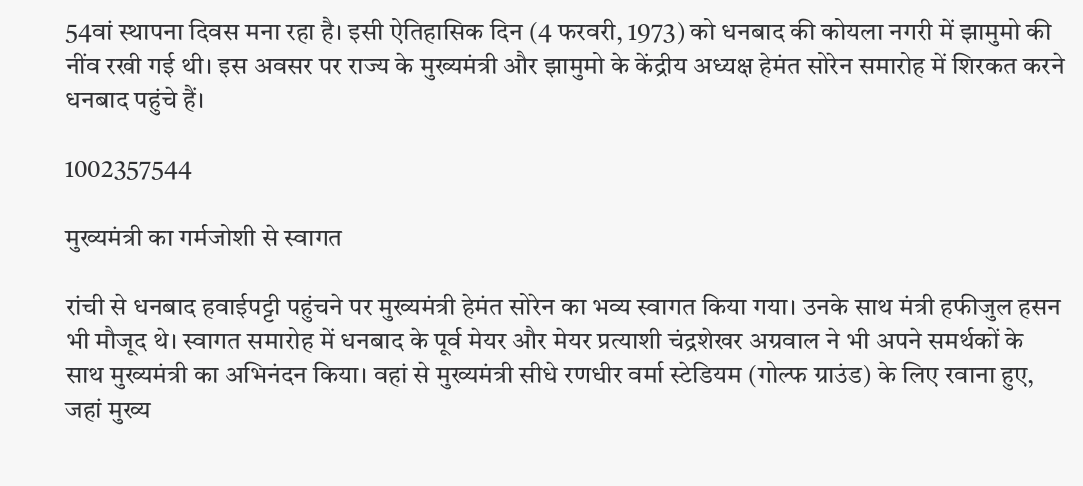54वां स्थापना दिवस मना रहा है। इसी ऐतिहासिक दिन (4 फरवरी, 1973) को धनबाद की कोयला नगरी में झामुमो की नींव रखी गई थी। इस अवसर पर राज्य के मुख्यमंत्री और झामुमो के केंद्रीय अध्यक्ष हेमंत सोरेन समारोह में शिरकत करने धनबाद पहुंचे हैं।

1002357544

मुख्यमंत्री का गर्मजोशी से स्वागत

रांची से धनबाद हवाईपट्टी पहुंचने पर मुख्यमंत्री हेमंत सोरेन का भव्य स्वागत किया गया। उनके साथ मंत्री हफीजुल हसन भी मौजूद थे। स्वागत समारोह में धनबाद के पूर्व मेयर और मेयर प्रत्याशी चंद्रशेखर अग्रवाल ने भी अपने समर्थकों के साथ मुख्यमंत्री का अभिनंदन किया। वहां से मुख्यमंत्री सीधे रणधीर वर्मा स्टेडियम (गोल्फ ग्राउंड) के लिए रवाना हुए, जहां मुख्य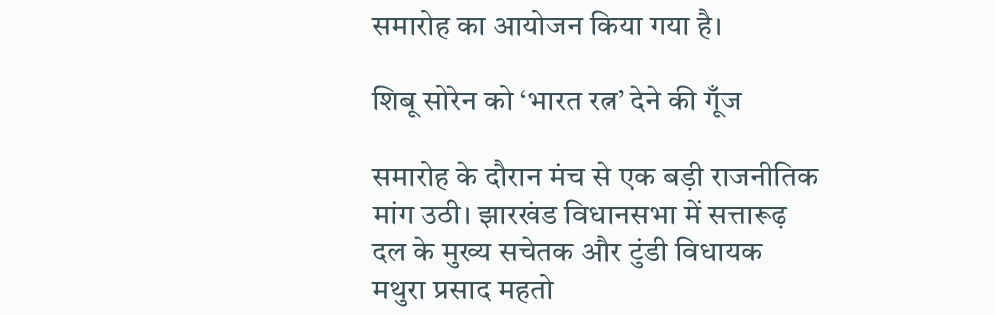समारोह का आयोजन किया गया है।

शिबू सोरेन को ‘भारत रत्न’ देने की गूँज

समारोह के दौरान मंच से एक बड़ी राजनीतिक मांग उठी। झारखंड विधानसभा में सत्तारूढ़ दल के मुख्य सचेतक और टुंडी विधायक मथुरा प्रसाद महतो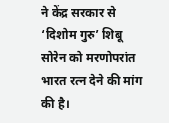ने केंद्र सरकार से ‘दिशोम गुरु’ शिबू सोरेन को मरणोपरांत भारत रत्न देने की मांग की है।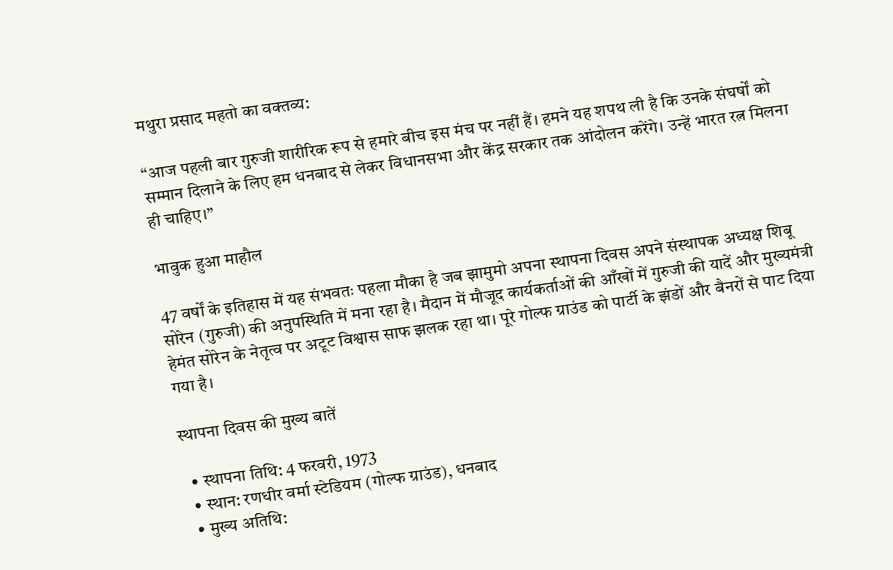मथुरा प्रसाद महतो का वक्तव्य:

“आज पहली बार गुरुजी शारीरिक रूप से हमारे बीच इस मंच पर नहीं हैं। हमने यह शपथ ली है कि उनके संघर्षों को सम्मान दिलाने के लिए हम धनबाद से लेकर विधानसभा और केंद्र सरकार तक आंदोलन करेंगे। उन्हें भारत रत्न मिलना ही चाहिए।”

भावुक हुआ माहौल

47 वर्षों के इतिहास में यह संभवतः पहला मौका है जब झामुमो अपना स्थापना दिवस अपने संस्थापक अध्यक्ष शिबू सोरेन (गुरुजी) की अनुपस्थिति में मना रहा है। मैदान में मौजूद कार्यकर्ताओं की आँखों में गुरुजी की यादें और मुख्यमंत्री हेमंत सोरेन के नेतृत्व पर अटूट विश्वास साफ झलक रहा था। पूरे गोल्फ ग्राउंड को पार्टी के झंडों और बैनरों से पाट दिया गया है।

स्थापना दिवस की मुख्य बातें

  • स्थापना तिथि: 4 फरवरी, 1973
  • स्थान: रणधीर वर्मा स्टेडियम (गोल्फ ग्राउंड), धनबाद
  • मुख्य अतिथि: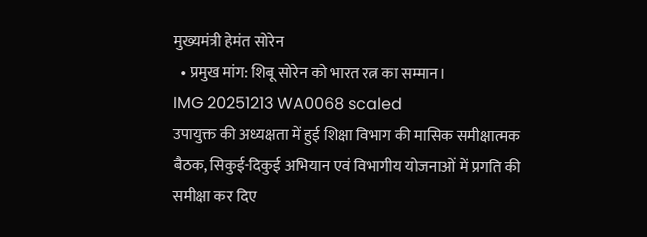मुख्यमंत्री हेमंत सोरेन
  • प्रमुख मांग: शिबू सोरेन को भारत रत्न का सम्मान।
IMG 20251213 WA0068 scaled
उपायुक्त की अध्यक्षता में हुई शिक्षा विभाग की मासिक समीक्षात्मक बैठक, सिकुई-दिकुई अभियान एवं विभागीय योजनाओं में प्रगति की समीक्षा कर दिए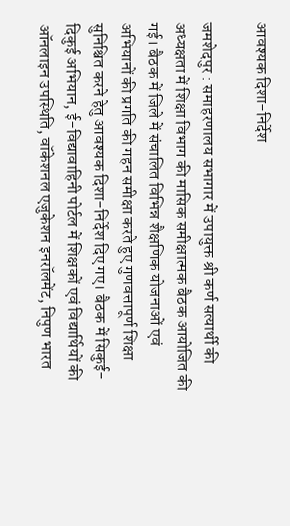आवश्यक दिशा-निर्देश

जमशेदपुर : समाहरणालय सभागार में उपायुक्त श्री कर्ण सत्यार्थी की अध्यक्षता में शिक्षा विभाग की मासिक समीक्षात्मक बैठक आयोजित की गई। बैठक में जिले में संचालित विभिन्न शैक्षणिक योजनाओं एवं अभियानों की प्रगति की गहन समीक्षा करते हुए गुणवत्तापूर्ण शिक्षा सुनिश्चित करने हेतु आवश्यक दिशा-निर्देश दिए गए। बैठक में सिकुई-दिकुई अभियान, ई-विद्यावाहिनी पोर्टल में शिक्षकों एवं विद्यार्थियों की ऑनलाइन उपस्थिति, वॉकेशनल एजुकेशन इनरॉलमेंट, निपुण भारत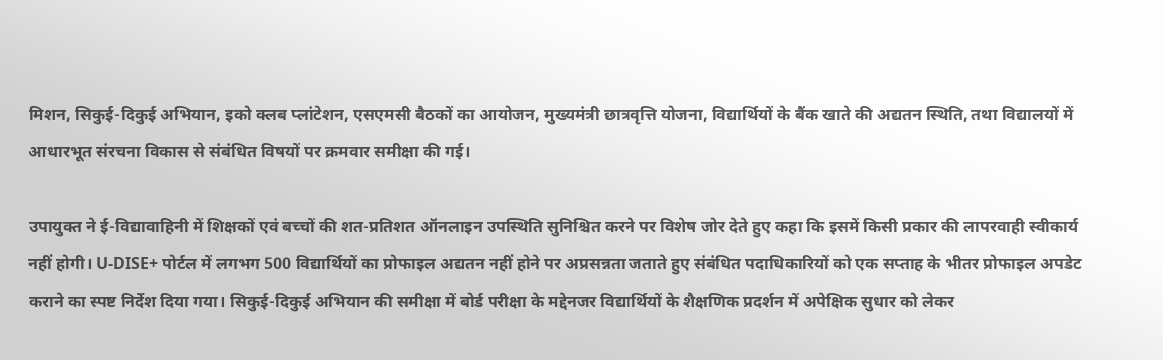मिशन, सिकुई-दिकुई अभियान, इको क्लब प्लांटेशन, एसएमसी बैठकों का आयोजन, मुख्यमंत्री छात्रवृत्ति योजना, विद्यार्थियों के बैंक खाते की अद्यतन स्थिति, तथा विद्यालयों में आधारभूत संरचना विकास से संबंधित विषयों पर क्रमवार समीक्षा की गई।

उपायुक्त ने ई-विद्यावाहिनी में शिक्षकों एवं बच्चों की शत-प्रतिशत ऑनलाइन उपस्थिति सुनिश्चित करने पर विशेष जोर देते हुए कहा कि इसमें किसी प्रकार की लापरवाही स्वीकार्य नहीं होगी। U-DISE+ पोर्टल में लगभग 500 विद्यार्थियों का प्रोफाइल अद्यतन नहीं होने पर अप्रसन्नता जताते हुए संबंधित पदाधिकारियों को एक सप्ताह के भीतर प्रोफाइल अपडेट कराने का स्पष्ट निर्देश दिया गया। सिकुई-दिकुई अभियान की समीक्षा में बोर्ड परीक्षा के मद्देनजर विद्यार्थियों के शैक्षणिक प्रदर्शन में अपेक्षिक सुधार को लेकर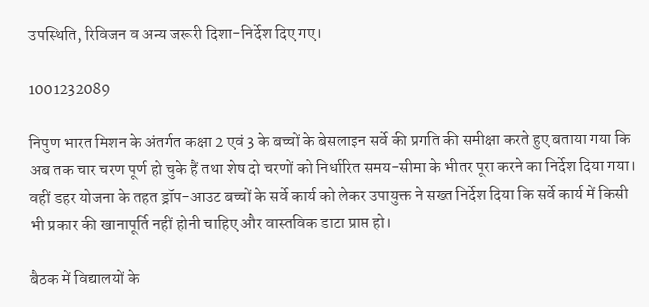उपस्थिति, रिविजन व अन्य जरूरी दिशा-निर्देश दिए गए।

1001232089

निपुण भारत मिशन के अंतर्गत कक्षा 2 एवं 3 के बच्चों के बेसलाइन सर्वे की प्रगति की समीक्षा करते हुए बताया गया कि अब तक चार चरण पूर्ण हो चुके हैं तथा शेष दो चरणों को निर्धारित समय-सीमा के भीतर पूरा करने का निर्देश दिया गया। वहीं डहर योजना के तहत ड्रॉप-आउट बच्चों के सर्वे कार्य को लेकर उपायुक्त ने सख्त निर्देश दिया कि सर्वे कार्य में किसी भी प्रकार की खानापूर्ति नहीं होनी चाहिए और वास्तविक डाटा प्राप्त हो।

बैठक में विद्यालयों के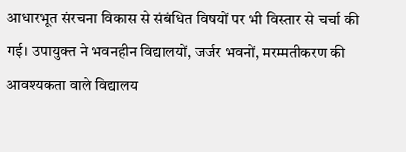आधारभूत संरचना विकास से संबंधित विषयों पर भी विस्तार से चर्चा की गई। उपायुक्त ने भवनहीन विद्यालयों, जर्जर भवनों, मरम्मतीकरण की आवश्यकता वाले विद्यालय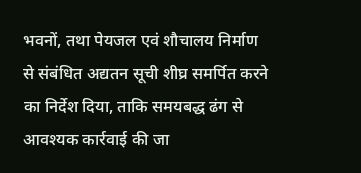भवनों, तथा पेयजल एवं शौचालय निर्माण से संबंधित अद्यतन सूची शीघ्र समर्पित करने का निर्देश दिया, ताकि समयबद्ध ढंग से आवश्यक कार्रवाई की जा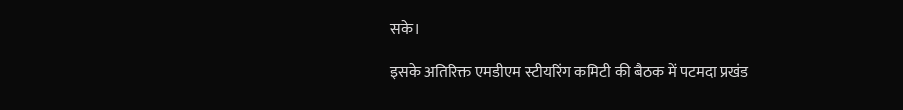सके।

इसके अतिरिक्त एमडीएम स्टीयरिंग कमिटी की बैठक में पटमदा प्रखंड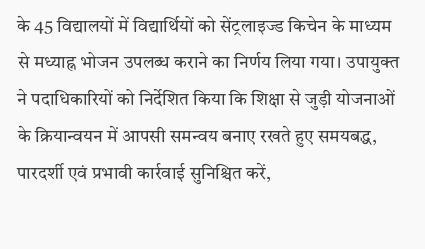के 45 विद्यालयों में विद्यार्थियों को सेंट्रलाइज्ड किचेन के माध्यम से मध्याह्न भोजन उपलब्ध कराने का निर्णय लिया गया। उपायुक्त ने पदाधिकारियों को निर्देशित किया कि शिक्षा से जुड़ी योजनाओं के क्रियान्वयन में आपसी समन्वय बनाए रखते हुए समयबद्ध, पारदर्शी एवं प्रभावी कार्रवाई सुनिश्चित करें,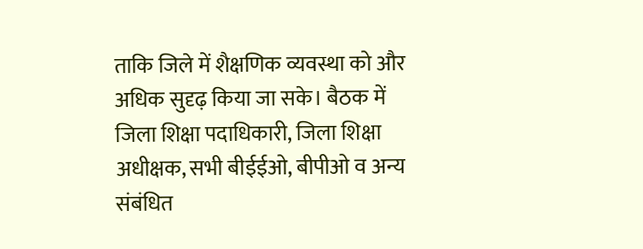ताकि जिले में शैक्षणिक व्यवस्था को और अधिक सुदृढ़ किया जा सके। बैठक में जिला शिक्षा पदाधिकारी, जिला शिक्षा अधीक्षक, सभी बीईईओ, बीपीओ व अन्य संबंधित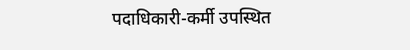पदाधिकारी-कर्मी उपस्थित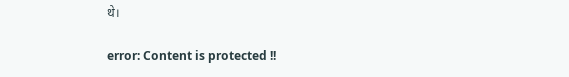थे।

error: Content is protected !!